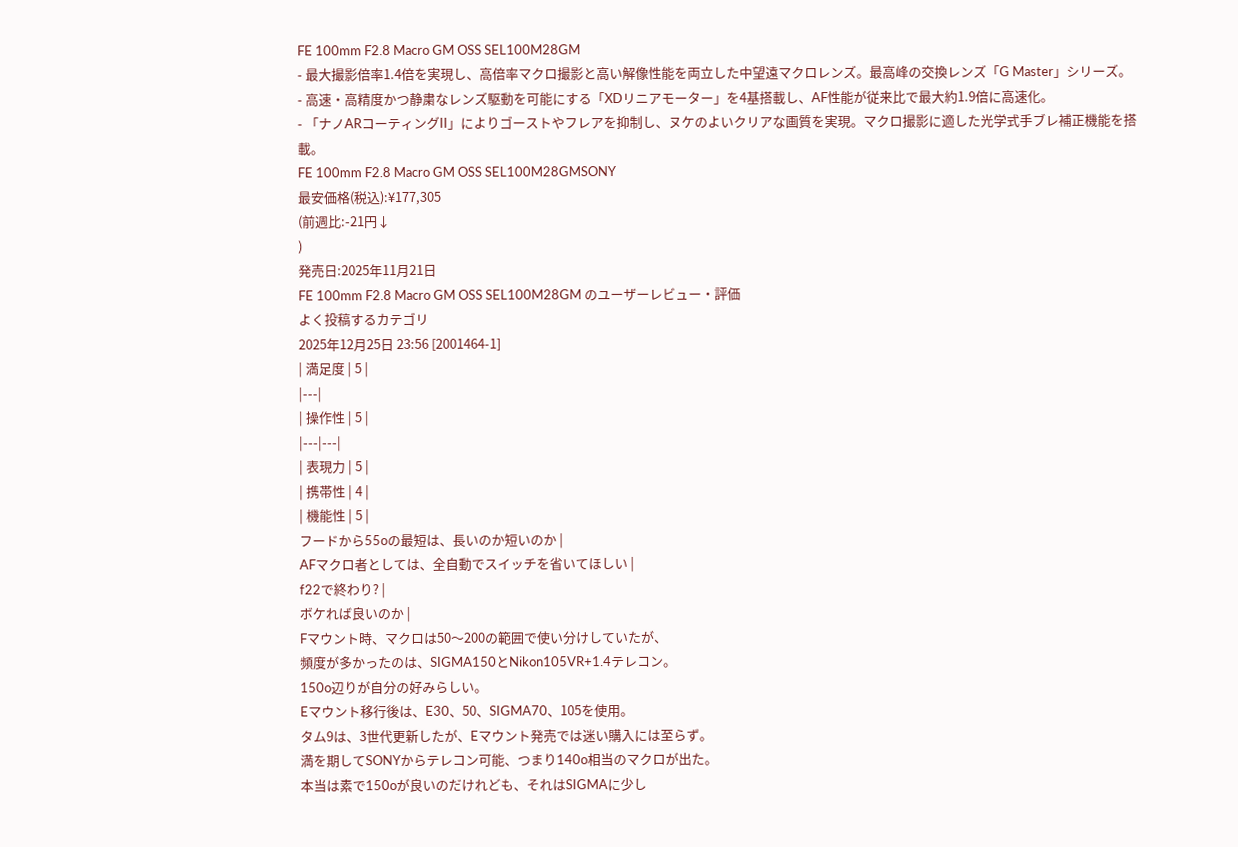FE 100mm F2.8 Macro GM OSS SEL100M28GM
- 最大撮影倍率1.4倍を実現し、高倍率マクロ撮影と高い解像性能を両立した中望遠マクロレンズ。最高峰の交換レンズ「G Master」シリーズ。
- 高速・高精度かつ静粛なレンズ駆動を可能にする「XDリニアモーター」を4基搭載し、AF性能が従来比で最大約1.9倍に高速化。
- 「ナノARコーティングII」によりゴーストやフレアを抑制し、ヌケのよいクリアな画質を実現。マクロ撮影に適した光学式手ブレ補正機能を搭載。
FE 100mm F2.8 Macro GM OSS SEL100M28GMSONY
最安価格(税込):¥177,305
(前週比:-21円↓
)
発売日:2025年11月21日
FE 100mm F2.8 Macro GM OSS SEL100M28GM のユーザーレビュー・評価
よく投稿するカテゴリ
2025年12月25日 23:56 [2001464-1]
| 満足度 | 5 |
|---|
| 操作性 | 5 |
|---|---|
| 表現力 | 5 |
| 携帯性 | 4 |
| 機能性 | 5 |
フードから55oの最短は、長いのか短いのか |
AFマクロ者としては、全自動でスイッチを省いてほしい |
f22で終わり? |
ボケれば良いのか |
Fマウント時、マクロは50〜200の範囲で使い分けしていたが、
頻度が多かったのは、SIGMA150とNikon105VR+1.4テレコン。
150o辺りが自分の好みらしい。
Eマウント移行後は、E30、50、SIGMA70、105を使用。
タム9は、3世代更新したが、Eマウント発売では迷い購入には至らず。
満を期してSONYからテレコン可能、つまり140o相当のマクロが出た。
本当は素で150oが良いのだけれども、それはSIGMAに少し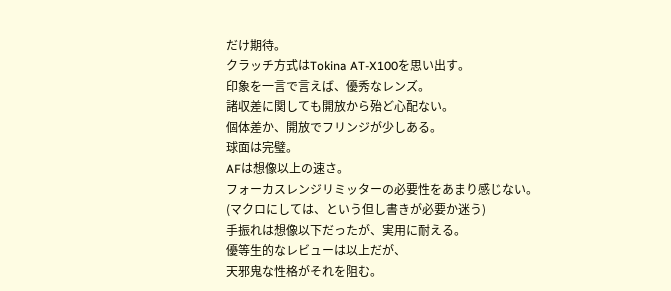だけ期待。
クラッチ方式はTokina AT-X100を思い出す。
印象を一言で言えば、優秀なレンズ。
諸収差に関しても開放から殆ど心配ない。
個体差か、開放でフリンジが少しある。
球面は完璧。
AFは想像以上の速さ。
フォーカスレンジリミッターの必要性をあまり感じない。
(マクロにしては、という但し書きが必要か迷う)
手振れは想像以下だったが、実用に耐える。
優等生的なレビューは以上だが、
天邪鬼な性格がそれを阻む。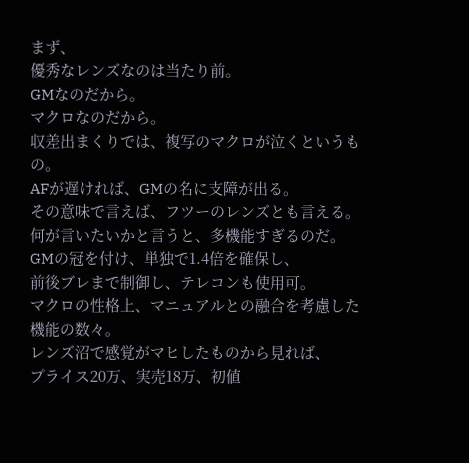まず、
優秀なレンズなのは当たり前。
GMなのだから。
マクロなのだから。
収差出まくりでは、複写のマクロが泣くというもの。
AFが遅ければ、GMの名に支障が出る。
その意味で言えば、フツーのレンズとも言える。
何が言いたいかと言うと、多機能すぎるのだ。
GMの冠を付け、単独で1.4倍を確保し、
前後ブレまで制御し、テレコンも使用可。
マクロの性格上、マニュアルとの融合を考慮した機能の数々。
レンズ沼で感覚がマヒしたものから見れば、
プライス20万、実売18万、初値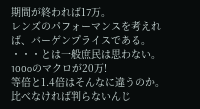期間が終われば17万。
レンズのパフォーマンスを考えれば、バーゲンプライスである。
・・・とは一般庶民は思わない。
100oのマクロが20万!
等倍と1.4倍はそんなに違うのか。
比べなければ判らないんじ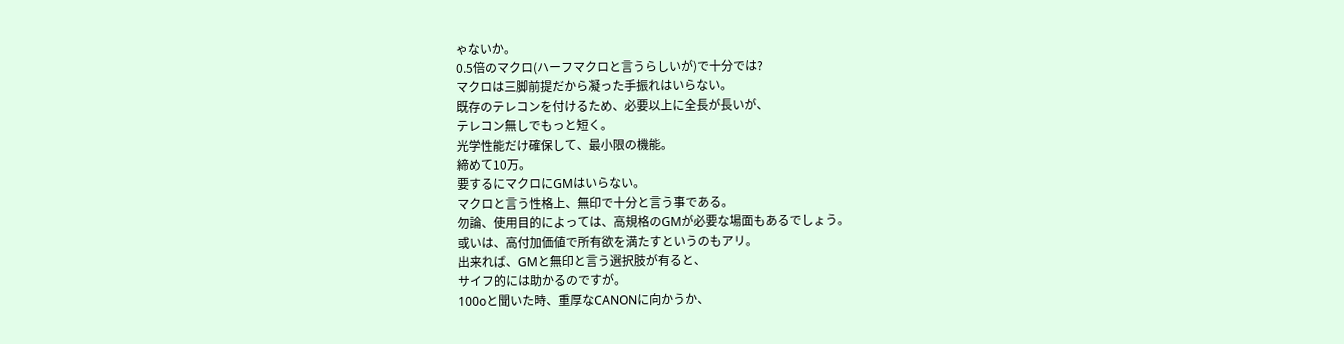ゃないか。
0.5倍のマクロ(ハーフマクロと言うらしいが)で十分では?
マクロは三脚前提だから凝った手振れはいらない。
既存のテレコンを付けるため、必要以上に全長が長いが、
テレコン無しでもっと短く。
光学性能だけ確保して、最小限の機能。
締めて10万。
要するにマクロにGMはいらない。
マクロと言う性格上、無印で十分と言う事である。
勿論、使用目的によっては、高規格のGMが必要な場面もあるでしょう。
或いは、高付加価値で所有欲を満たすというのもアリ。
出来れば、GMと無印と言う選択肢が有ると、
サイフ的には助かるのですが。
100oと聞いた時、重厚なCANONに向かうか、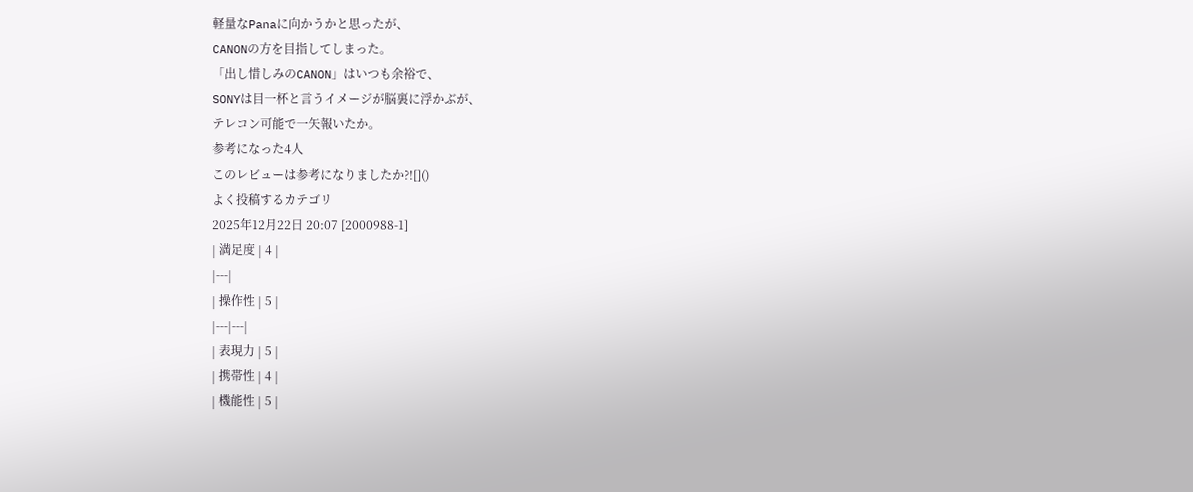軽量なPanaに向かうかと思ったが、
CANONの方を目指してしまった。
「出し惜しみのCANON」はいつも余裕で、
SONYは目一杯と言うイメージが脳裏に浮かぶが、
テレコン可能で一矢報いたか。
参考になった4人
このレビューは参考になりましたか?![]()
よく投稿するカテゴリ
2025年12月22日 20:07 [2000988-1]
| 満足度 | 4 |
|---|
| 操作性 | 5 |
|---|---|
| 表現力 | 5 |
| 携帯性 | 4 |
| 機能性 | 5 |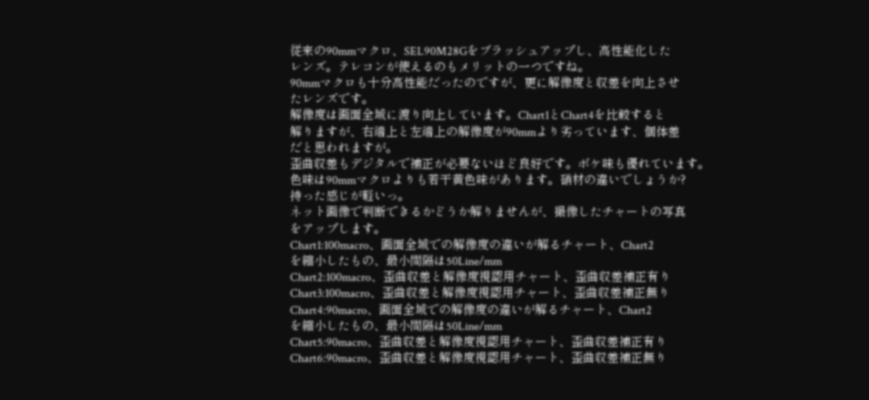従来の90mmマクロ、SEL90M28Gをブラッシュアップし、高性能化した
レンズ。テレコンが使えるのもメリットの一つですね。
90mmマクロも十分高性能だったのですが、更に解像度と収差を向上させ
たレンズです。
解像度は画面全域に渡り向上しています。Chart1とChart4を比較すると
解りますが、右端上と左端上の解像度が90mmより劣っています、個体差
だと思われますが。
歪曲収差もデジタルで補正が必要ないほど良好です。ボケ味も優れています。
色味は90mmマクロよりも若干黄色味があります。硝材の違いでしょうか?
持った感じが軽いっ。
ネット画像で判断できるかどうか解りませんが、撮像したチャートの写真
をアップします。
Chart1:100macro、画面全域での解像度の違いが解るチャート、Chart2
を縮小したもの、最小間隔は50Line/mm
Chart2:100macro、歪曲収差と解像度視認用チャート、歪曲収差補正有り
Chart3:100macro、歪曲収差と解像度視認用チャート、歪曲収差補正無り
Chart4:90macro、画面全域での解像度の違いが解るチャート、Chart2
を縮小したもの、最小間隔は50Line/mm
Chart5:90macro、歪曲収差と解像度視認用チャート、歪曲収差補正有り
Chart6:90macro、歪曲収差と解像度視認用チャート、歪曲収差補正無り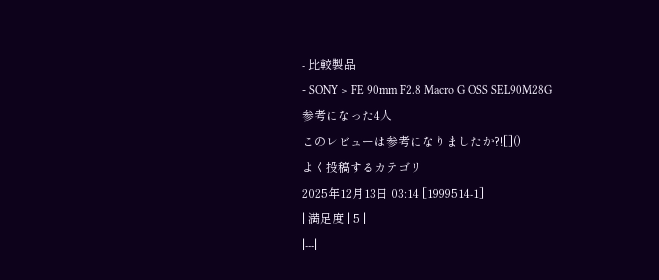- 比較製品
- SONY > FE 90mm F2.8 Macro G OSS SEL90M28G
参考になった4人
このレビューは参考になりましたか?![]()
よく投稿するカテゴリ
2025年12月13日 03:14 [1999514-1]
| 満足度 | 5 |
|---|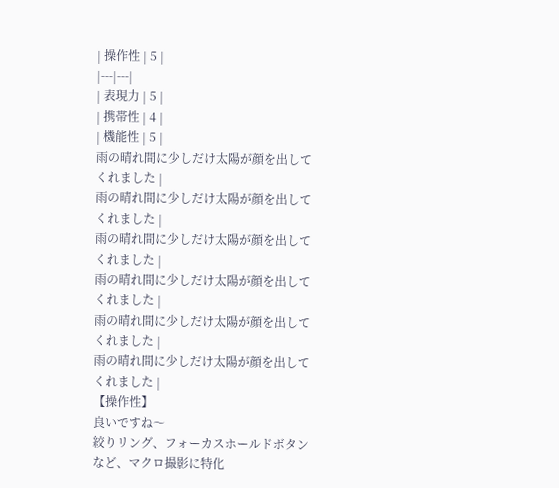| 操作性 | 5 |
|---|---|
| 表現力 | 5 |
| 携帯性 | 4 |
| 機能性 | 5 |
雨の晴れ間に少しだけ太陽が顔を出してくれました |
雨の晴れ間に少しだけ太陽が顔を出してくれました |
雨の晴れ間に少しだけ太陽が顔を出してくれました |
雨の晴れ間に少しだけ太陽が顔を出してくれました |
雨の晴れ間に少しだけ太陽が顔を出してくれました |
雨の晴れ間に少しだけ太陽が顔を出してくれました |
【操作性】
良いですね〜
絞りリング、フォーカスホールドボタンなど、マクロ撮影に特化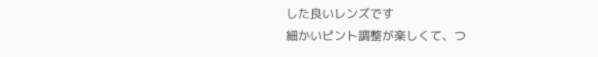した良いレンズです
細かいピント調整が楽しくて、つ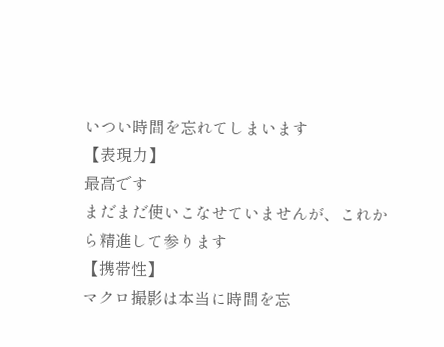いつい時間を忘れてしまいます
【表現力】
最高です
まだまだ使いこなせていませんが、これから精進して参ります
【携帯性】
マクロ撮影は本当に時間を忘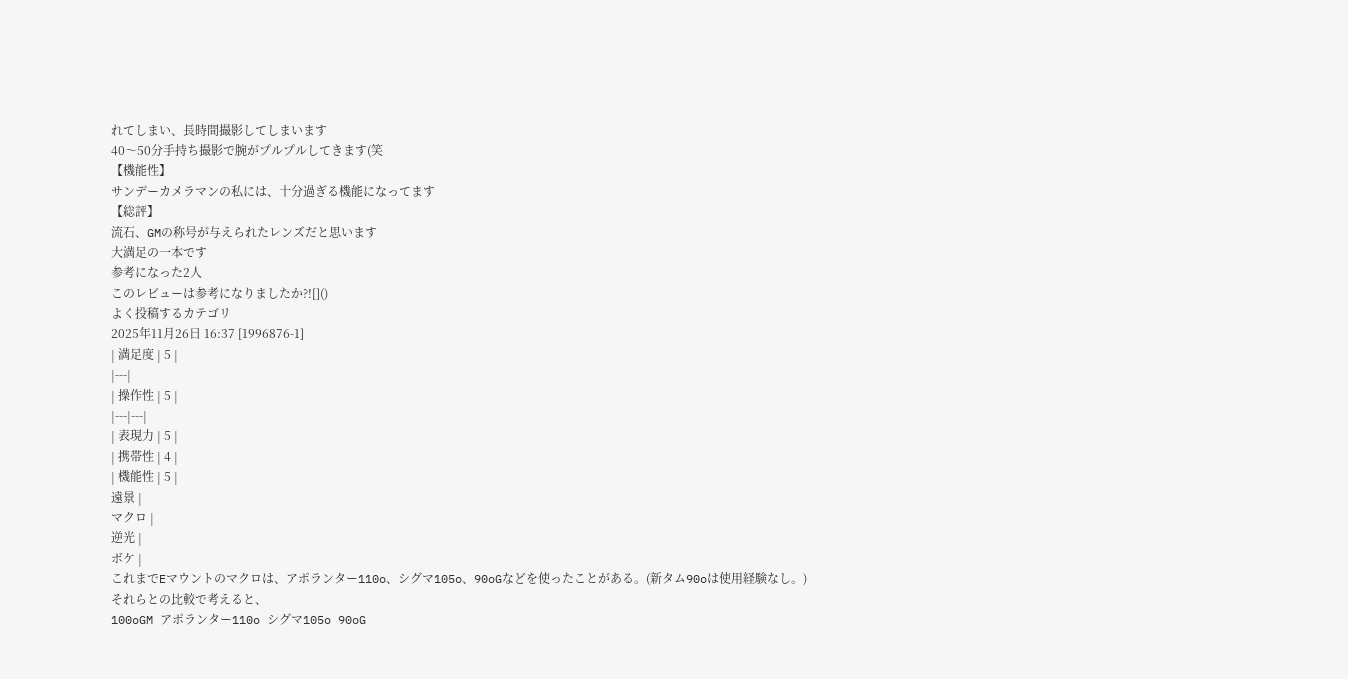れてしまい、長時間撮影してしまいます
40〜50分手持ち撮影で腕がプルプルしてきます(笑
【機能性】
サンデーカメラマンの私には、十分過ぎる機能になってます
【総評】
流石、GMの称号が与えられたレンズだと思います
大満足の一本です
参考になった2人
このレビューは参考になりましたか?![]()
よく投稿するカテゴリ
2025年11月26日 16:37 [1996876-1]
| 満足度 | 5 |
|---|
| 操作性 | 5 |
|---|---|
| 表現力 | 5 |
| 携帯性 | 4 |
| 機能性 | 5 |
遠景 |
マクロ |
逆光 |
ボケ |
これまでEマウントのマクロは、アポランター110o、シグマ105o、90oGなどを使ったことがある。(新タム90oは使用経験なし。)
それらとの比較で考えると、
100oGM アポランター110o シグマ105o 90oG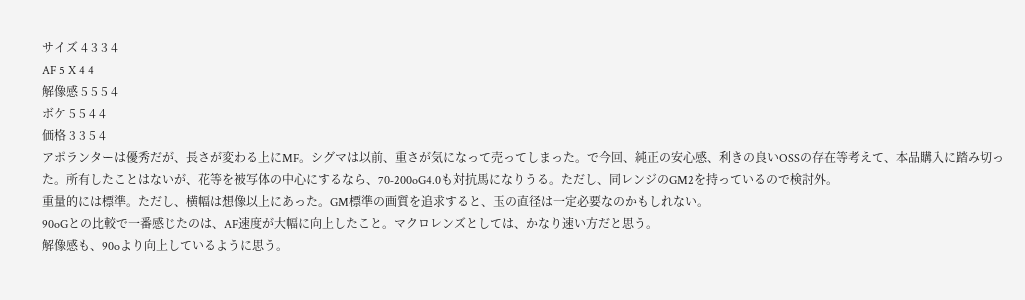サイズ 4 3 3 4
AF 5 X 4 4
解像感 5 5 5 4
ボケ 5 5 4 4
価格 3 3 5 4
アポランターは優秀だが、長さが変わる上にMF。シグマは以前、重さが気になって売ってしまった。で今回、純正の安心感、利きの良いOSSの存在等考えて、本品購入に踏み切った。所有したことはないが、花等を被写体の中心にするなら、70‐200oG4.0も対抗馬になりうる。ただし、同レンジのGM2を持っているので検討外。
重量的には標準。ただし、横幅は想像以上にあった。GM標準の画質を追求すると、玉の直径は一定必要なのかもしれない。
90oGとの比較で一番感じたのは、AF速度が大幅に向上したこと。マクロレンズとしては、かなり速い方だと思う。
解像感も、90oより向上しているように思う。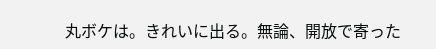丸ボケは。きれいに出る。無論、開放で寄った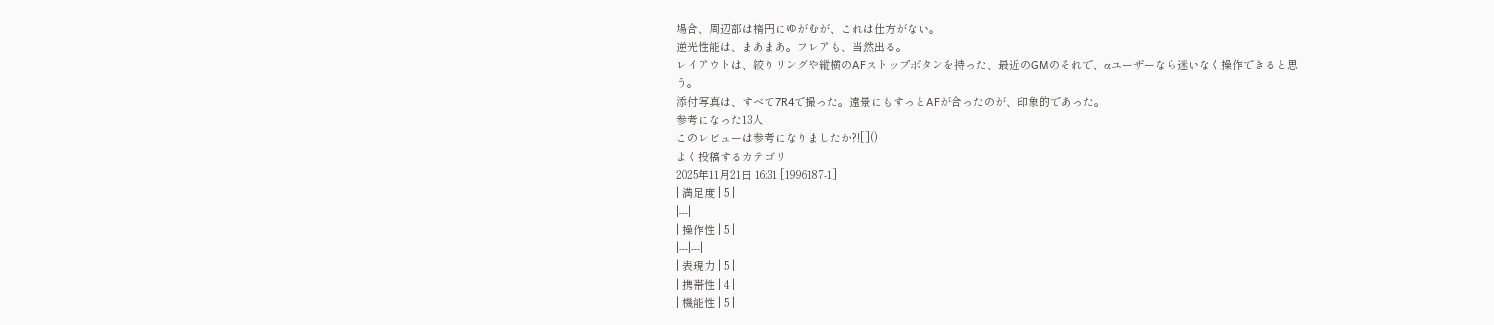場合、周辺部は楕円にゆがむが、これは仕方がない。
逆光性能は、まあまあ。フレアも、当然出る。
レイアウトは、絞りリングや縦横のAFストップボタンを持った、最近のGMのそれで、αユーザーなら迷いなく操作できると思う。
添付写真は、すべて7R4で撮った。遠景にもすっとAFが合ったのが、印象的であった。
参考になった13人
このレビューは参考になりましたか?![]()
よく投稿するカテゴリ
2025年11月21日 16:31 [1996187-1]
| 満足度 | 5 |
|---|
| 操作性 | 5 |
|---|---|
| 表現力 | 5 |
| 携帯性 | 4 |
| 機能性 | 5 |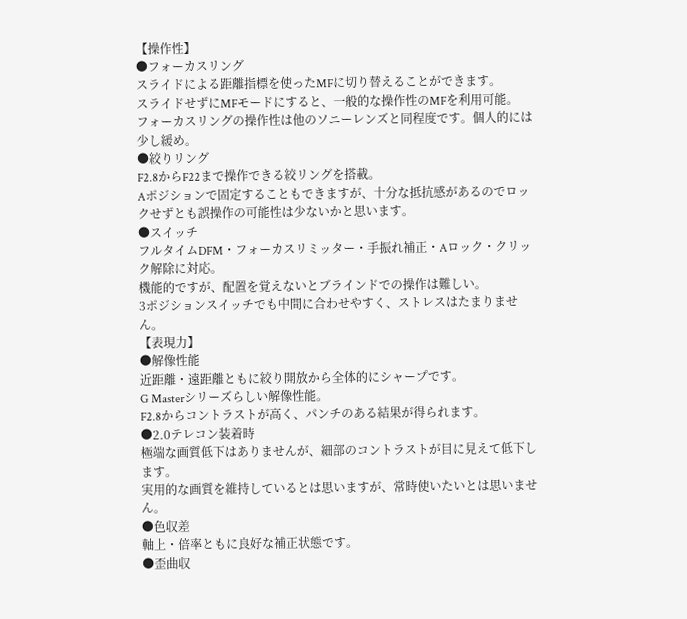【操作性】
●フォーカスリング
スライドによる距離指標を使ったMFに切り替えることができます。
スライドせずにMFモードにすると、一般的な操作性のMFを利用可能。
フォーカスリングの操作性は他のソニーレンズと同程度です。個人的には少し緩め。
●絞りリング
F2.8からF22まで操作できる絞リングを搭載。
Aポジションで固定することもできますが、十分な抵抗感があるのでロックせずとも誤操作の可能性は少ないかと思います。
●スイッチ
フルタイムDFM・フォーカスリミッター・手振れ補正・Aロック・クリック解除に対応。
機能的ですが、配置を覚えないとブラインドでの操作は難しい。
3ポジションスイッチでも中間に合わせやすく、ストレスはたまりません。
【表現力】
●解像性能
近距離・遠距離ともに絞り開放から全体的にシャープです。
G Masterシリーズらしい解像性能。
F2.8からコントラストが高く、パンチのある結果が得られます。
●2.0テレコン装着時
極端な画質低下はありませんが、細部のコントラストが目に見えて低下します。
実用的な画質を維持しているとは思いますが、常時使いたいとは思いません。
●色収差
軸上・倍率ともに良好な補正状態です。
●歪曲収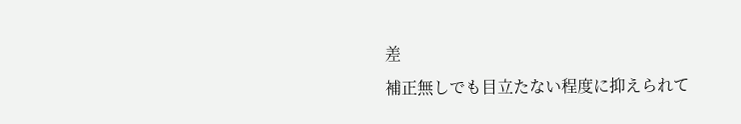差
補正無しでも目立たない程度に抑えられて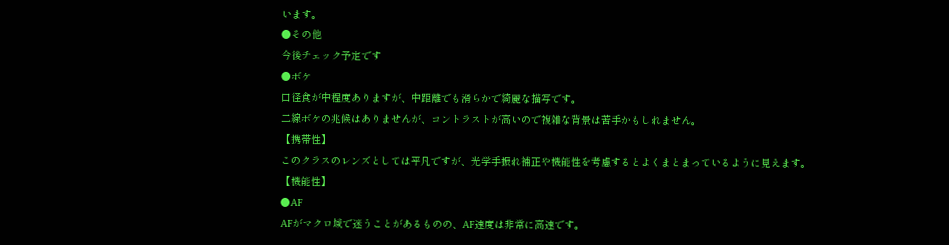います。
●その他
今後チェック予定です
●ボケ
口径食が中程度ありますが、中距離でも滑らかで綺麗な描写です。
二線ボケの兆候はありませんが、コントラストが高いので複雑な背景は苦手かもしれません。
【携帯性】
このクラスのレンズとしては平凡ですが、光学手振れ補正や機能性を考慮するとよくまとまっているように見えます。
【機能性】
●AF
AFがマクロ域で迷うことがあるものの、AF速度は非常に高速です。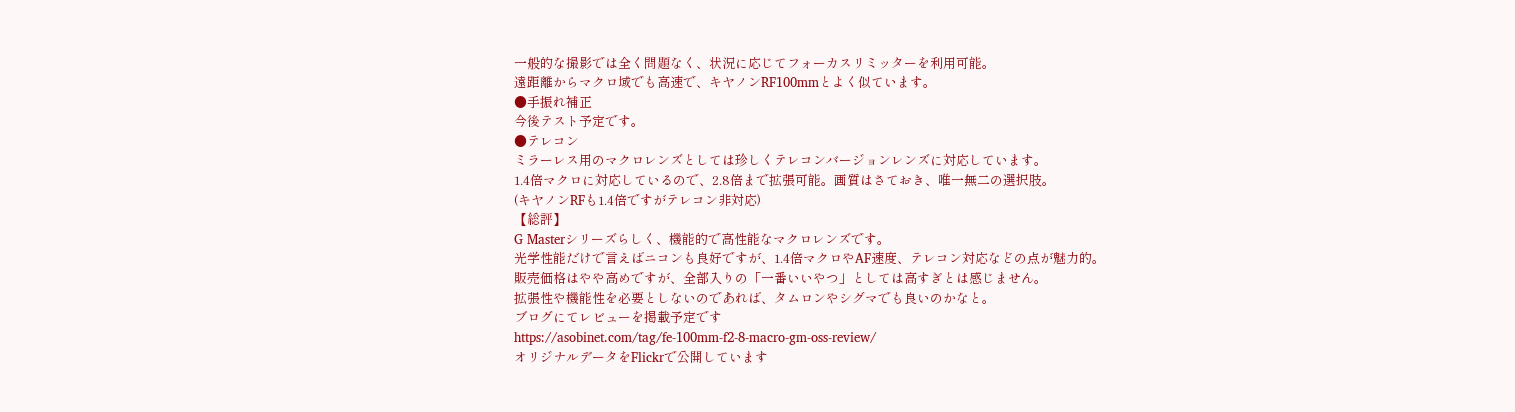一般的な撮影では全く問題なく、状況に応じてフォーカスリミッターを利用可能。
遠距離からマクロ域でも高速で、キヤノンRF100mmとよく似ています。
●手振れ補正
今後テスト予定です。
●テレコン
ミラーレス用のマクロレンズとしては珍しくテレコンバージョンレンズに対応しています。
1.4倍マクロに対応しているので、2.8倍まで拡張可能。画質はさておき、唯一無二の選択肢。
(キヤノンRFも1.4倍ですがテレコン非対応)
【総評】
G Masterシリーズらしく、機能的で高性能なマクロレンズです。
光学性能だけで言えばニコンも良好ですが、1.4倍マクロやAF速度、テレコン対応などの点が魅力的。
販売価格はやや高めですが、全部入りの「一番いいやつ」としては高すぎとは感じません。
拡張性や機能性を必要としないのであれば、タムロンやシグマでも良いのかなと。
ブログにてレビューを掲載予定です
https://asobinet.com/tag/fe-100mm-f2-8-macro-gm-oss-review/
オリジナルデータをFlickrで公開しています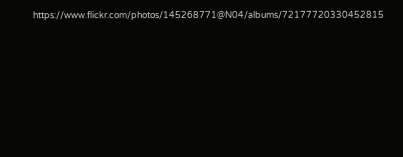https://www.flickr.com/photos/145268771@N04/albums/72177720330452815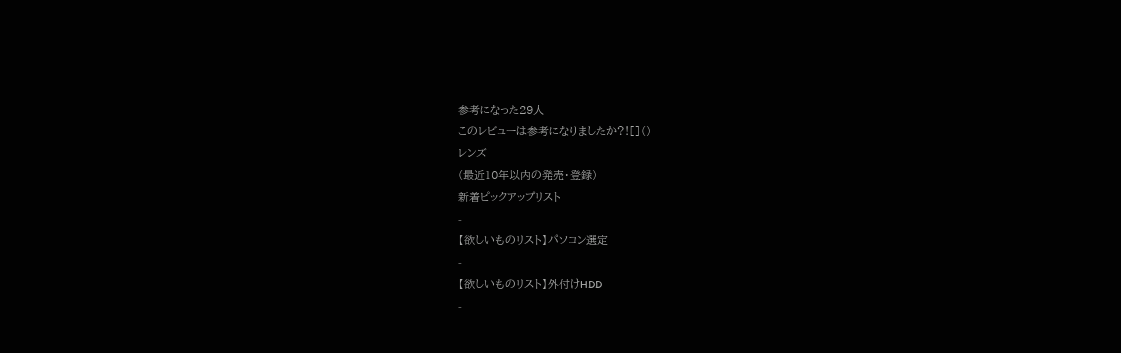参考になった29人
このレビューは参考になりましたか?![]()
レンズ
(最近10年以内の発売・登録)
新着ピックアップリスト
-
【欲しいものリスト】パソコン選定
-
【欲しいものリスト】外付けHDD
-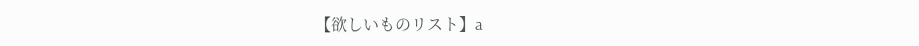【欲しいものリスト】a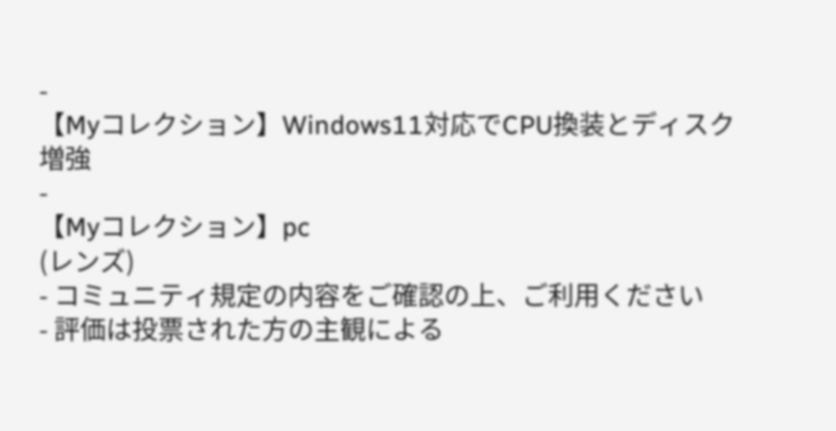-
【Myコレクション】Windows11対応でCPU換装とディスク増強
-
【Myコレクション】pc
(レンズ)
- コミュニティ規定の内容をご確認の上、ご利用ください
- 評価は投票された方の主観による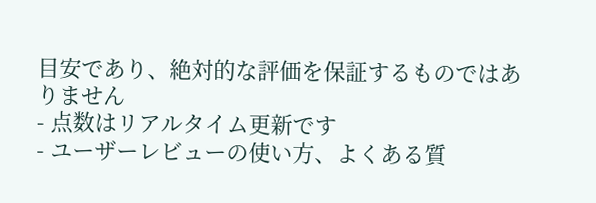目安であり、絶対的な評価を保証するものではありません
- 点数はリアルタイム更新です
- ユーザーレビューの使い方、よくある質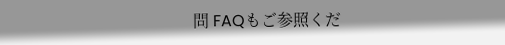問 FAQもご参照くだ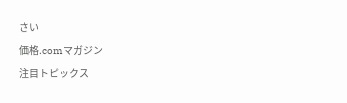さい
価格.comマガジン
注目トピックス